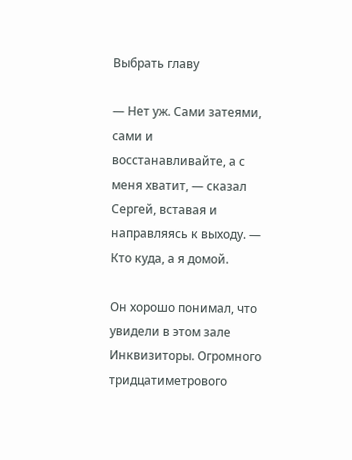Выбрать главу

— Нет уж. Сами затеями, сами и восстанавливайте, а с меня хватит, — сказал Сергей, вставая и направляясь к выходу. — Кто куда, а я домой.

Он хорошо понимал, что увидели в этом зале Инквизиторы. Огромного тридцатиметрового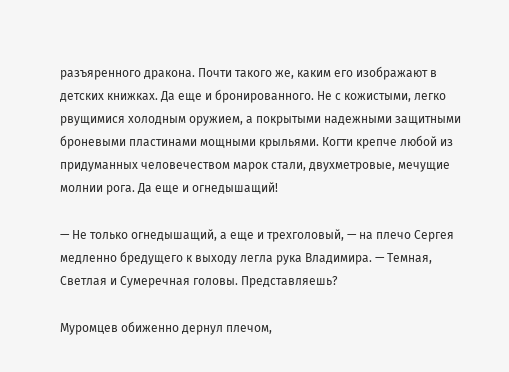разъяренного дракона. Почти такого же, каким его изображают в детских книжках. Да еще и бронированного. Не с кожистыми, легко рвущимися холодным оружием, а покрытыми надежными защитными броневыми пластинами мощными крыльями. Когти крепче любой из придуманных человечеством марок стали, двухметровые, мечущие молнии рога. Да еще и огнедышащий!

— Не только огнедышащий, а еще и трехголовый, — на плечо Сергея медленно бредущего к выходу легла рука Владимира. — Темная, Светлая и Сумеречная головы. Представляешь?

Муромцев обиженно дернул плечом,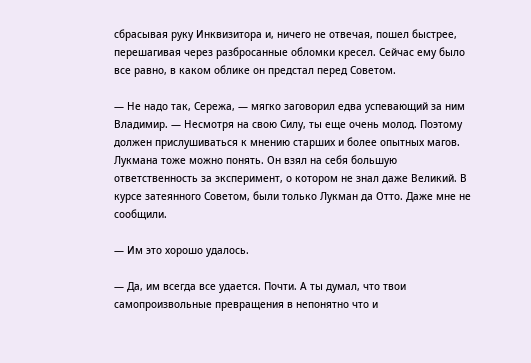сбрасывая руку Инквизитора и, ничего не отвечая, пошел быстрее, перешагивая через разбросанные обломки кресел. Сейчас ему было все равно, в каком облике он предстал перед Советом.

— Не надо так, Сережа, — мягко заговорил едва успевающий за ним Владимир. — Несмотря на свою Силу, ты еще очень молод. Поэтому должен прислушиваться к мнению старших и более опытных магов. Лукмана тоже можно понять. Он взял на себя большую ответственность за эксперимент, о котором не знал даже Великий. В курсе затеянного Советом, были только Лукман да Отто. Даже мне не сообщили.

— Им это хорошо удалось.

— Да, им всегда все удается. Почти. А ты думал, что твои самопроизвольные превращения в непонятно что и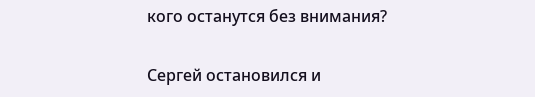кого останутся без внимания?

Сергей остановился и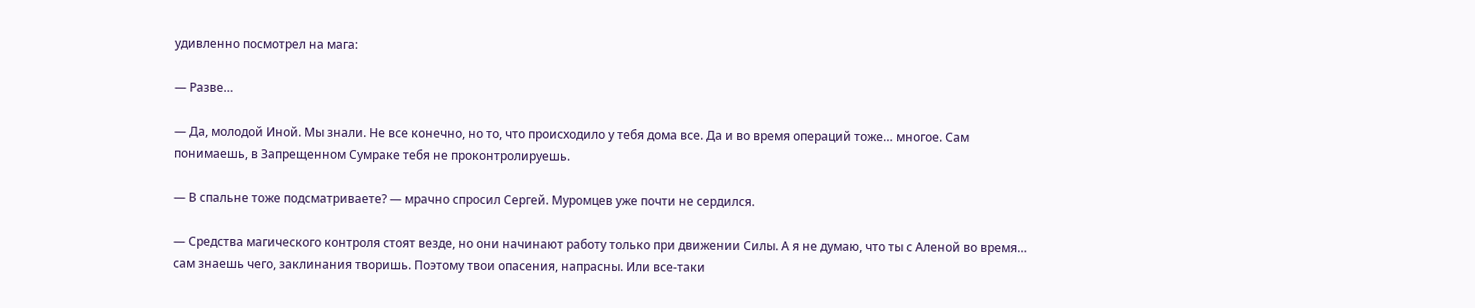удивленно посмотрел на мага:

— Разве…

— Да, молодой Иной. Мы знали. Не все конечно, но то, что происходило у тебя дома все. Да и во время операций тоже… многое. Сам понимаешь, в Запрещенном Сумраке тебя не проконтролируешь.

— В спальне тоже подсматриваете? — мрачно спросил Сергей. Муромцев уже почти не сердился.

— Средства магического контроля стоят везде, но они начинают работу только при движении Силы. А я не думаю, что ты с Аленой во время… сам знаешь чего, заклинания творишь. Поэтому твои опасения, напрасны. Или все-таки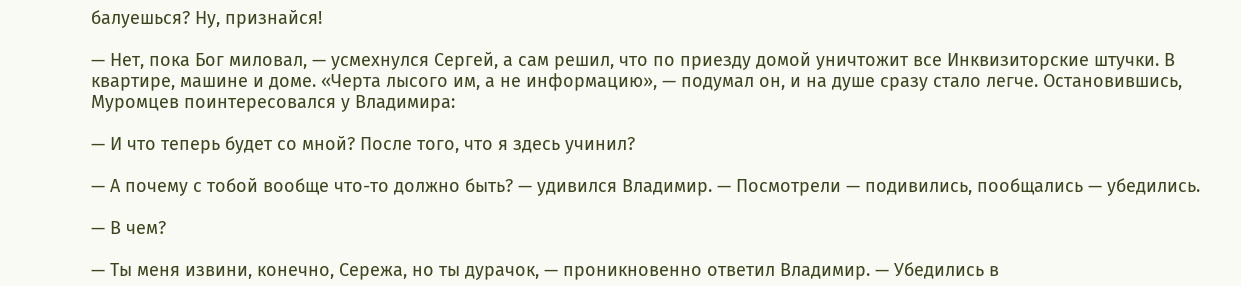балуешься? Ну, признайся!

— Нет, пока Бог миловал, — усмехнулся Сергей, а сам решил, что по приезду домой уничтожит все Инквизиторские штучки. В квартире, машине и доме. «Черта лысого им, а не информацию», — подумал он, и на душе сразу стало легче. Остановившись, Муромцев поинтересовался у Владимира:

— И что теперь будет со мной? После того, что я здесь учинил?

— А почему с тобой вообще что-то должно быть? — удивился Владимир. — Посмотрели — подивились, пообщались — убедились.

— В чем?

— Ты меня извини, конечно, Сережа, но ты дурачок, — проникновенно ответил Владимир. — Убедились в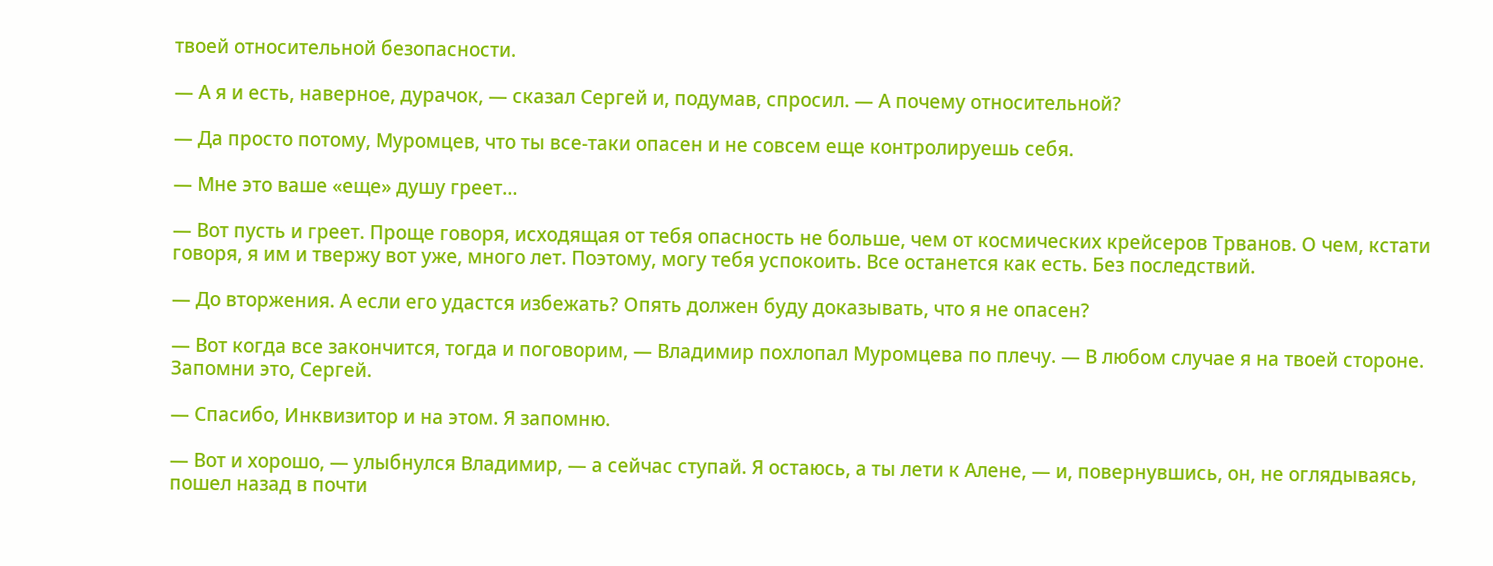твоей относительной безопасности.

— А я и есть, наверное, дурачок, — сказал Сергей и, подумав, спросил. — А почему относительной?

— Да просто потому, Муромцев, что ты все-таки опасен и не совсем еще контролируешь себя.

— Мне это ваше «еще» душу греет…

— Вот пусть и греет. Проще говоря, исходящая от тебя опасность не больше, чем от космических крейсеров Трванов. О чем, кстати говоря, я им и твержу вот уже, много лет. Поэтому, могу тебя успокоить. Все останется как есть. Без последствий.

— До вторжения. А если его удастся избежать? Опять должен буду доказывать, что я не опасен?

— Вот когда все закончится, тогда и поговорим, — Владимир похлопал Муромцева по плечу. — В любом случае я на твоей стороне. Запомни это, Сергей.

— Спасибо, Инквизитор и на этом. Я запомню.

— Вот и хорошо, — улыбнулся Владимир, — а сейчас ступай. Я остаюсь, а ты лети к Алене, — и, повернувшись, он, не оглядываясь, пошел назад в почти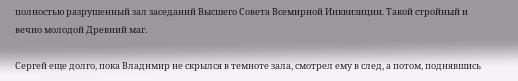полностью разрушенный зал заседаний Высшего Совета Всемирной Инквизиции. Такой стройный и вечно молодой Древний маг.

Сергей еще долго, пока Владимир не скрылся в темноте зала, смотрел ему в след, а потом, поднявшись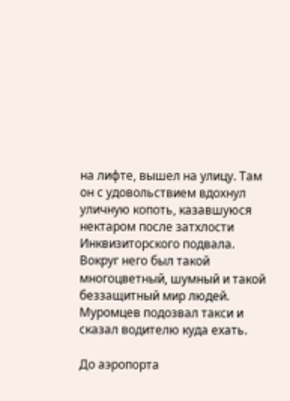на лифте, вышел на улицу. Там он с удовольствием вдохнул уличную копоть, казавшуюся нектаром после затхлости Инквизиторского подвала. Вокруг него был такой многоцветный, шумный и такой беззащитный мир людей. Муромцев подозвал такси и сказал водителю куда ехать.

До аэропорта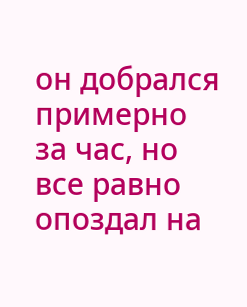он добрался примерно за час, но все равно опоздал на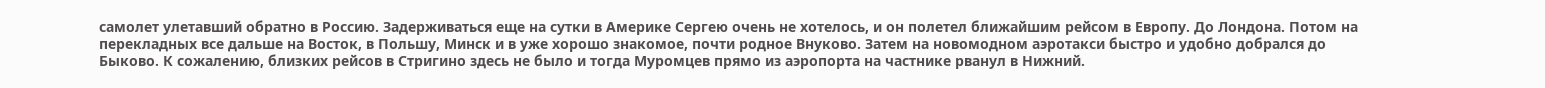самолет улетавший обратно в Россию. Задерживаться еще на сутки в Америке Сергею очень не хотелось, и он полетел ближайшим рейсом в Европу. До Лондона. Потом на перекладных все дальше на Восток, в Польшу, Минск и в уже хорошо знакомое, почти родное Внуково. Затем на новомодном аэротакси быстро и удобно добрался до Быково. К сожалению, близких рейсов в Стригино здесь не было и тогда Муромцев прямо из аэропорта на частнике рванул в Нижний.